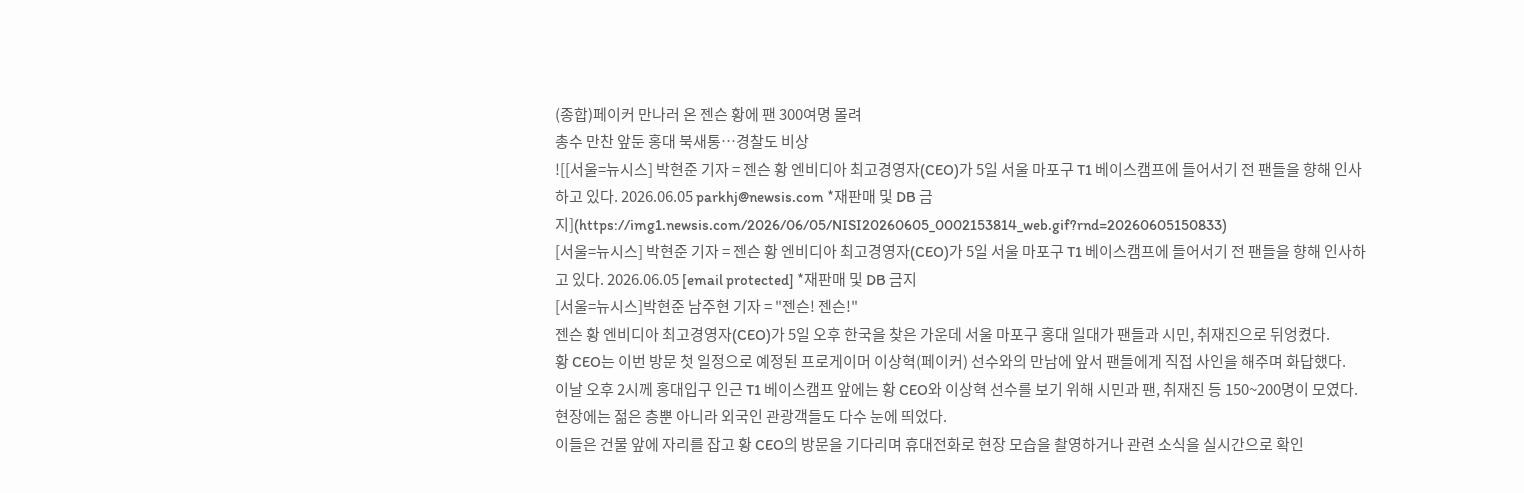(종합)페이커 만나러 온 젠슨 황에 팬 300여명 몰려
총수 만찬 앞둔 홍대 북새통…경찰도 비상
![[서울=뉴시스] 박현준 기자 = 젠슨 황 엔비디아 최고경영자(CEO)가 5일 서울 마포구 T1 베이스캠프에 들어서기 전 팬들을 향해 인사하고 있다. 2026.06.05 parkhj@newsis.com *재판매 및 DB 금지](https://img1.newsis.com/2026/06/05/NISI20260605_0002153814_web.gif?rnd=20260605150833)
[서울=뉴시스] 박현준 기자 = 젠슨 황 엔비디아 최고경영자(CEO)가 5일 서울 마포구 T1 베이스캠프에 들어서기 전 팬들을 향해 인사하고 있다. 2026.06.05 [email protected] *재판매 및 DB 금지
[서울=뉴시스]박현준 남주현 기자 = "젠슨! 젠슨!"
젠슨 황 엔비디아 최고경영자(CEO)가 5일 오후 한국을 찾은 가운데 서울 마포구 홍대 일대가 팬들과 시민, 취재진으로 뒤엉켰다.
황 CEO는 이번 방문 첫 일정으로 예정된 프로게이머 이상혁(페이커) 선수와의 만남에 앞서 팬들에게 직접 사인을 해주며 화답했다.
이날 오후 2시께 홍대입구 인근 T1 베이스캠프 앞에는 황 CEO와 이상혁 선수를 보기 위해 시민과 팬, 취재진 등 150~200명이 모였다.
현장에는 젊은 층뿐 아니라 외국인 관광객들도 다수 눈에 띄었다.
이들은 건물 앞에 자리를 잡고 황 CEO의 방문을 기다리며 휴대전화로 현장 모습을 촬영하거나 관련 소식을 실시간으로 확인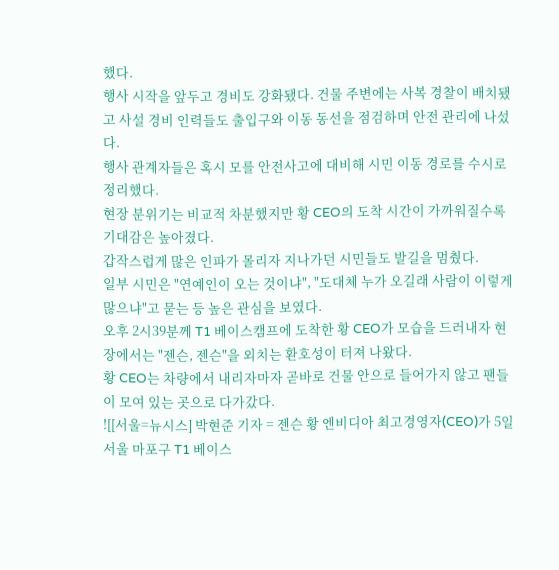했다.
행사 시작을 앞두고 경비도 강화됐다. 건물 주변에는 사복 경찰이 배치됐고 사설 경비 인력들도 출입구와 이동 동선을 점검하며 안전 관리에 나섰다.
행사 관계자들은 혹시 모를 안전사고에 대비해 시민 이동 경로를 수시로 정리했다.
현장 분위기는 비교적 차분했지만 황 CEO의 도착 시간이 가까워질수록 기대감은 높아졌다.
갑작스럽게 많은 인파가 몰리자 지나가던 시민들도 발길을 멈췄다.
일부 시민은 "연예인이 오는 것이냐", "도대체 누가 오길래 사람이 이렇게 많으냐"고 묻는 등 높은 관심을 보였다.
오후 2시39분께 T1 베이스캠프에 도착한 황 CEO가 모습을 드러내자 현장에서는 "젠슨, 젠슨"을 외치는 환호성이 터져 나왔다.
황 CEO는 차량에서 내리자마자 곧바로 건물 안으로 들어가지 않고 팬들이 모여 있는 곳으로 다가갔다.
![[서울=뉴시스] 박현준 기자 = 젠슨 황 엔비디아 최고경영자(CEO)가 5일 서울 마포구 T1 베이스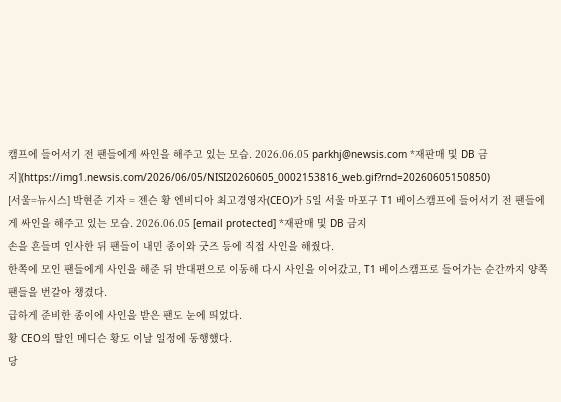캠프에 들어서기 전 팬들에게 싸인을 해주고 있는 모습. 2026.06.05 parkhj@newsis.com *재판매 및 DB 금지](https://img1.newsis.com/2026/06/05/NISI20260605_0002153816_web.gif?rnd=20260605150850)
[서울=뉴시스] 박현준 기자 = 젠슨 황 엔비디아 최고경영자(CEO)가 5일 서울 마포구 T1 베이스캠프에 들어서기 전 팬들에게 싸인을 해주고 있는 모습. 2026.06.05 [email protected] *재판매 및 DB 금지
손을 흔들며 인사한 뒤 팬들이 내민 종이와 굿즈 등에 직접 사인을 해줬다.
한쪽에 모인 팬들에게 사인을 해준 뒤 반대편으로 이동해 다시 사인을 이어갔고, T1 베이스캠프로 들어가는 순간까지 양쪽 팬들을 번갈아 챙겼다.
급하게 준비한 종이에 사인을 받은 팬도 눈에 띄었다.
황 CEO의 딸인 메디슨 황도 이날 일정에 동행했다.
당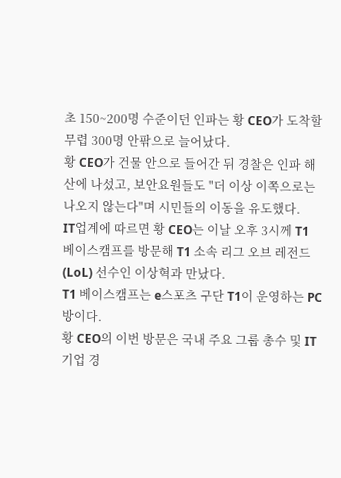초 150~200명 수준이던 인파는 황 CEO가 도착할 무렵 300명 안팎으로 늘어났다.
황 CEO가 건물 안으로 들어간 뒤 경찰은 인파 해산에 나섰고, 보안요원들도 "더 이상 이쪽으로는 나오지 않는다"며 시민들의 이동을 유도했다.
IT업계에 따르면 황 CEO는 이날 오후 3시께 T1 베이스캠프를 방문해 T1 소속 리그 오브 레전드(LoL) 선수인 이상혁과 만났다.
T1 베이스캠프는 e스포츠 구단 T1이 운영하는 PC방이다.
황 CEO의 이번 방문은 국내 주요 그룹 총수 및 IT 기업 경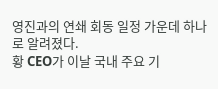영진과의 연쇄 회동 일정 가운데 하나로 알려졌다.
황 CEO가 이날 국내 주요 기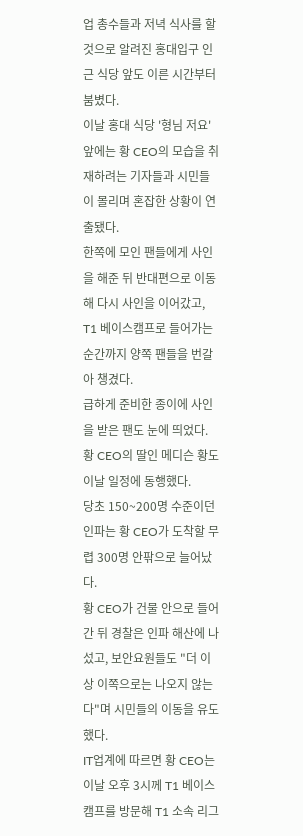업 총수들과 저녁 식사를 할 것으로 알려진 홍대입구 인근 식당 앞도 이른 시간부터 붐볐다.
이날 홍대 식당 '형님 저요' 앞에는 황 CEO의 모습을 취재하려는 기자들과 시민들이 몰리며 혼잡한 상황이 연출됐다.
한쪽에 모인 팬들에게 사인을 해준 뒤 반대편으로 이동해 다시 사인을 이어갔고, T1 베이스캠프로 들어가는 순간까지 양쪽 팬들을 번갈아 챙겼다.
급하게 준비한 종이에 사인을 받은 팬도 눈에 띄었다.
황 CEO의 딸인 메디슨 황도 이날 일정에 동행했다.
당초 150~200명 수준이던 인파는 황 CEO가 도착할 무렵 300명 안팎으로 늘어났다.
황 CEO가 건물 안으로 들어간 뒤 경찰은 인파 해산에 나섰고, 보안요원들도 "더 이상 이쪽으로는 나오지 않는다"며 시민들의 이동을 유도했다.
IT업계에 따르면 황 CEO는 이날 오후 3시께 T1 베이스캠프를 방문해 T1 소속 리그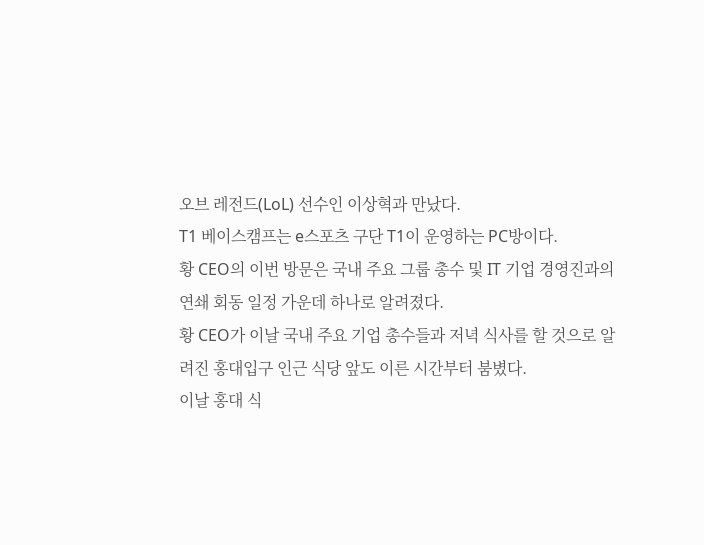오브 레전드(LoL) 선수인 이상혁과 만났다.
T1 베이스캠프는 e스포츠 구단 T1이 운영하는 PC방이다.
황 CEO의 이번 방문은 국내 주요 그룹 총수 및 IT 기업 경영진과의 연쇄 회동 일정 가운데 하나로 알려졌다.
황 CEO가 이날 국내 주요 기업 총수들과 저녁 식사를 할 것으로 알려진 홍대입구 인근 식당 앞도 이른 시간부터 붐볐다.
이날 홍대 식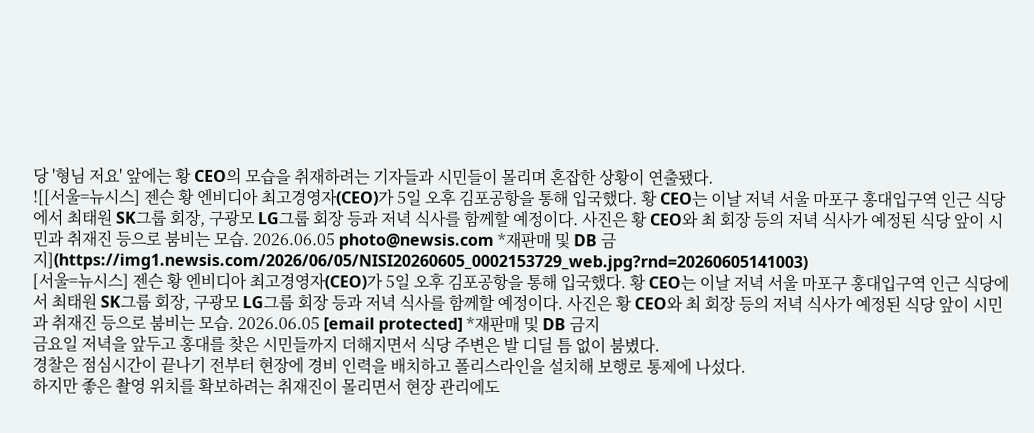당 '형님 저요' 앞에는 황 CEO의 모습을 취재하려는 기자들과 시민들이 몰리며 혼잡한 상황이 연출됐다.
![[서울=뉴시스] 젠슨 황 엔비디아 최고경영자(CEO)가 5일 오후 김포공항을 통해 입국했다. 황 CEO는 이날 저녁 서울 마포구 홍대입구역 인근 식당에서 최태원 SK그룹 회장, 구광모 LG그룹 회장 등과 저녁 식사를 함께할 예정이다. 사진은 황 CEO와 최 회장 등의 저녁 식사가 예정된 식당 앞이 시민과 취재진 등으로 붐비는 모습. 2026.06.05 photo@newsis.com *재판매 및 DB 금지](https://img1.newsis.com/2026/06/05/NISI20260605_0002153729_web.jpg?rnd=20260605141003)
[서울=뉴시스] 젠슨 황 엔비디아 최고경영자(CEO)가 5일 오후 김포공항을 통해 입국했다. 황 CEO는 이날 저녁 서울 마포구 홍대입구역 인근 식당에서 최태원 SK그룹 회장, 구광모 LG그룹 회장 등과 저녁 식사를 함께할 예정이다. 사진은 황 CEO와 최 회장 등의 저녁 식사가 예정된 식당 앞이 시민과 취재진 등으로 붐비는 모습. 2026.06.05 [email protected] *재판매 및 DB 금지
금요일 저녁을 앞두고 홍대를 찾은 시민들까지 더해지면서 식당 주변은 발 디딜 틈 없이 붐볐다.
경찰은 점심시간이 끝나기 전부터 현장에 경비 인력을 배치하고 폴리스라인을 설치해 보행로 통제에 나섰다.
하지만 좋은 촬영 위치를 확보하려는 취재진이 몰리면서 현장 관리에도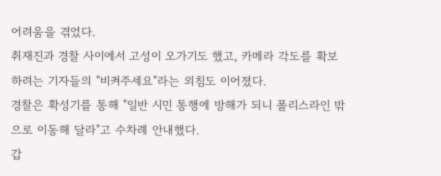어려움을 겪었다.
취재진과 경찰 사이에서 고성이 오가기도 했고, 카메라 각도를 확보하려는 기자들의 "비켜주세요"라는 외침도 이어졌다.
경찰은 확성기를 통해 "일반 시민 통행에 방해가 되니 폴리스라인 밖으로 이동해 달라"고 수차례 안내했다.
갑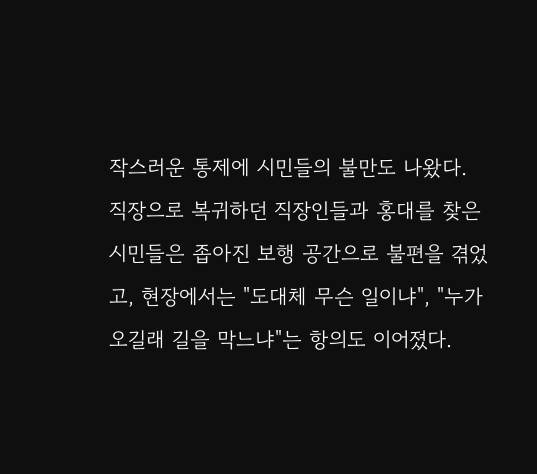작스러운 통제에 시민들의 불만도 나왔다.
직장으로 복귀하던 직장인들과 홍대를 찾은 시민들은 좁아진 보행 공간으로 불편을 겪었고, 현장에서는 "도대체 무슨 일이냐", "누가 오길래 길을 막느냐"는 항의도 이어졌다.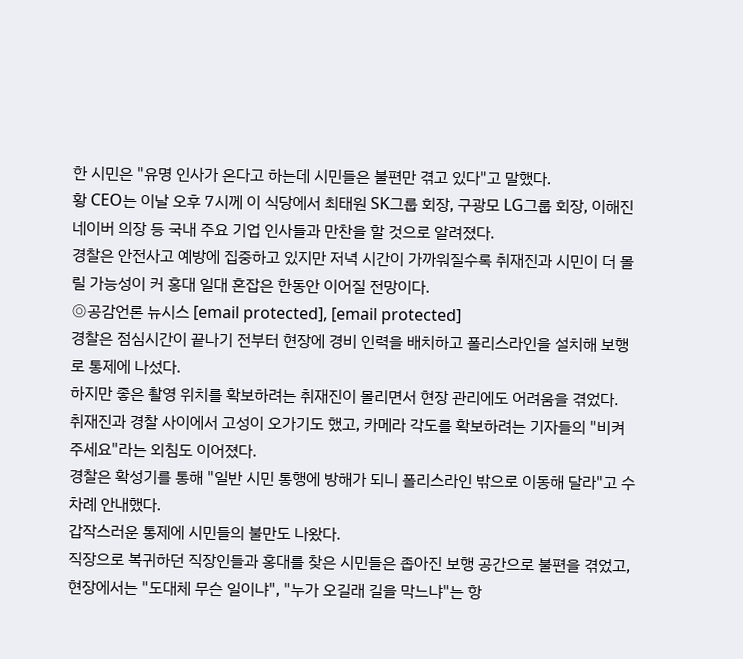한 시민은 "유명 인사가 온다고 하는데 시민들은 불편만 겪고 있다"고 말했다.
황 CEO는 이날 오후 7시께 이 식당에서 최태원 SK그룹 회장, 구광모 LG그룹 회장, 이해진 네이버 의장 등 국내 주요 기업 인사들과 만찬을 할 것으로 알려졌다.
경찰은 안전사고 예방에 집중하고 있지만 저녁 시간이 가까워질수록 취재진과 시민이 더 몰릴 가능성이 커 홍대 일대 혼잡은 한동안 이어질 전망이다.
◎공감언론 뉴시스 [email protected], [email protected]
경찰은 점심시간이 끝나기 전부터 현장에 경비 인력을 배치하고 폴리스라인을 설치해 보행로 통제에 나섰다.
하지만 좋은 촬영 위치를 확보하려는 취재진이 몰리면서 현장 관리에도 어려움을 겪었다.
취재진과 경찰 사이에서 고성이 오가기도 했고, 카메라 각도를 확보하려는 기자들의 "비켜주세요"라는 외침도 이어졌다.
경찰은 확성기를 통해 "일반 시민 통행에 방해가 되니 폴리스라인 밖으로 이동해 달라"고 수차례 안내했다.
갑작스러운 통제에 시민들의 불만도 나왔다.
직장으로 복귀하던 직장인들과 홍대를 찾은 시민들은 좁아진 보행 공간으로 불편을 겪었고, 현장에서는 "도대체 무슨 일이냐", "누가 오길래 길을 막느냐"는 항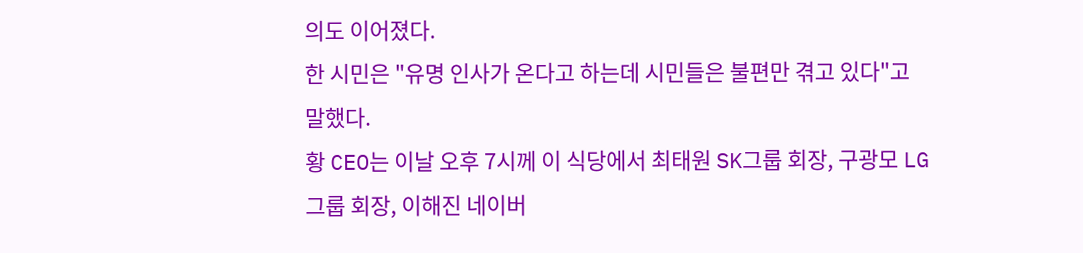의도 이어졌다.
한 시민은 "유명 인사가 온다고 하는데 시민들은 불편만 겪고 있다"고 말했다.
황 CEO는 이날 오후 7시께 이 식당에서 최태원 SK그룹 회장, 구광모 LG그룹 회장, 이해진 네이버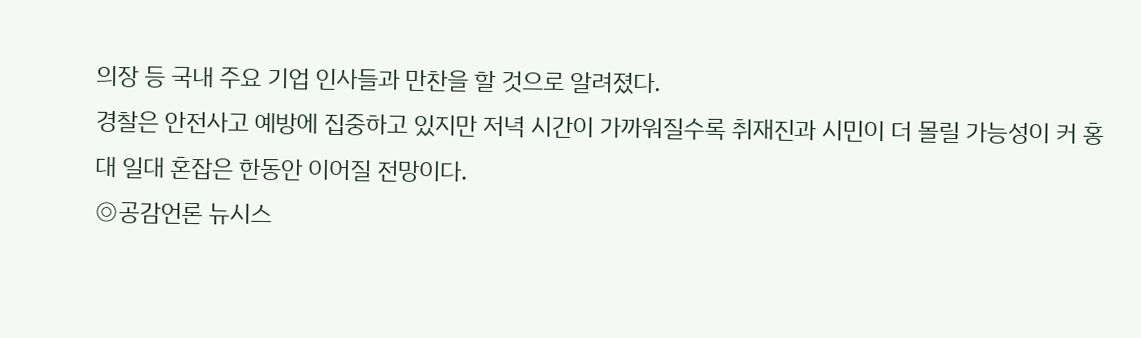의장 등 국내 주요 기업 인사들과 만찬을 할 것으로 알려졌다.
경찰은 안전사고 예방에 집중하고 있지만 저녁 시간이 가까워질수록 취재진과 시민이 더 몰릴 가능성이 커 홍대 일대 혼잡은 한동안 이어질 전망이다.
◎공감언론 뉴시스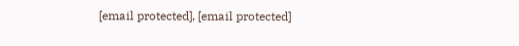[email protected], [email protected]